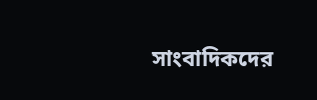সাংবাদিকদের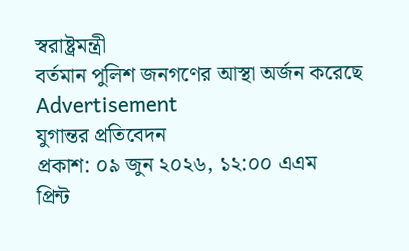স্বরাষ্ট্রমন্ত্রী
বর্তমান পুলিশ জনগণের আস্থা অর্জন করেছে
Advertisement
যুগান্তর প্রতিবেদন
প্রকাশ: ০৯ জুন ২০২৬, ১২:০০ এএম
প্রিন্ট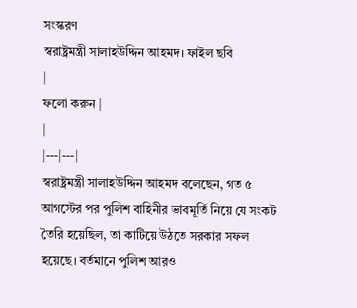সংস্করণ
স্বরাষ্ট্রমন্ত্রী সালাহউদ্দিন আহমদ। ফাইল ছবি
|
ফলো করুন |
|
|---|---|
স্বরাষ্ট্রমন্ত্রী সালাহউদ্দিন আহমদ বলেছেন, গত ৫ আগস্টের পর পুলিশ বাহিনীর ভাবমূর্তি নিয়ে যে সংকট তৈরি হয়েছিল, তা কাটিয়ে উঠতে সরকার সফল হয়েছে। বর্তমানে পুলিশ আরও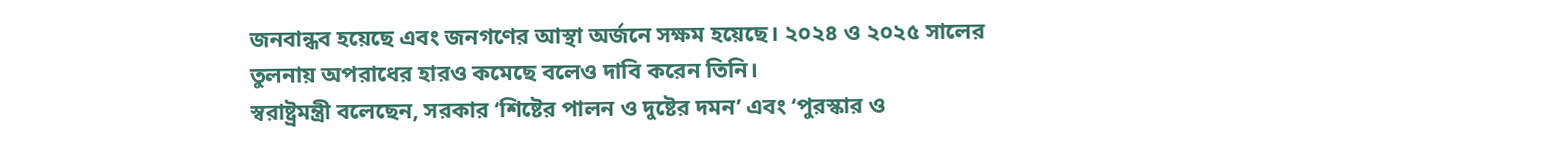জনবান্ধব হয়েছে এবং জনগণের আস্থা অর্জনে সক্ষম হয়েছে। ২০২৪ ও ২০২৫ সালের তুলনায় অপরাধের হারও কমেছে বলেও দাবি করেন তিনি।
স্বরাষ্ট্রমন্ত্রী বলেছেন, সরকার ‘শিষ্টের পালন ও দুষ্টের দমন’ এবং ‘পুরস্কার ও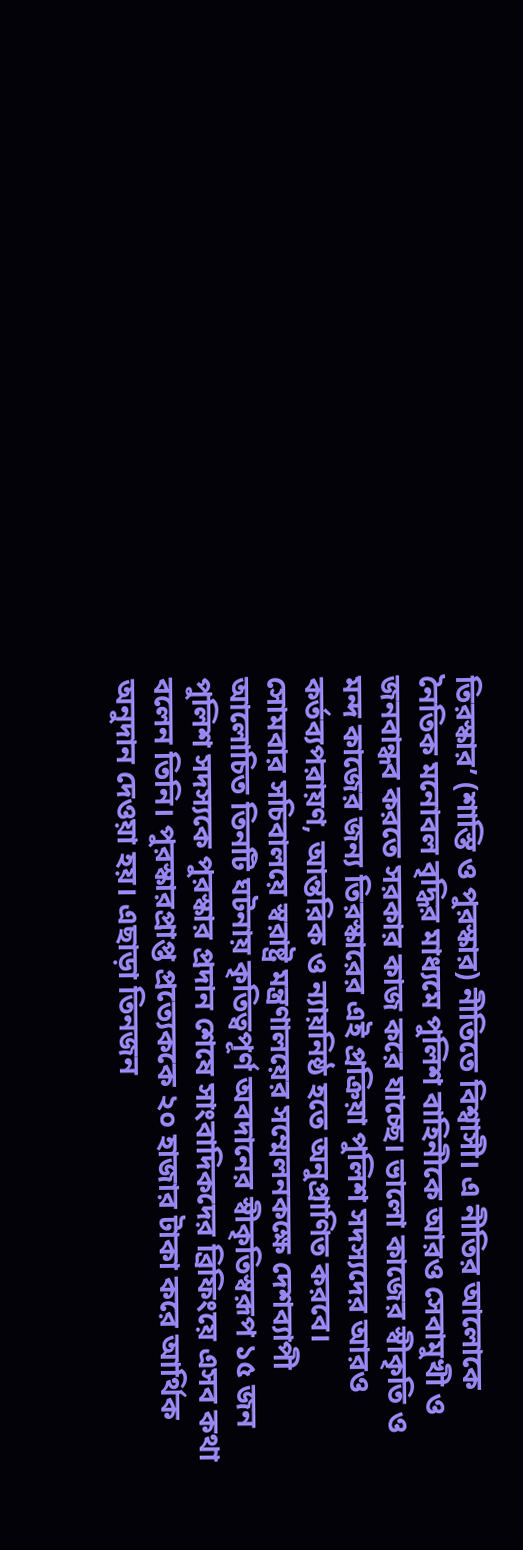তিরস্কার’ (শাস্তি ও পুরস্কার) নীতিতে বিশ্বাসী। এ নীতির আলোকে নৈতিক মনোবল বৃদ্ধির মাধ্যমে পুলিশ বাহিনীকে আরও সেবামুখী ও জনবান্ধব করতে সরকার কাজ করে যাচ্ছে। ভালো কাজের স্বীকৃতি ও মন্দ কাজের জন্য তিরস্কারের এই প্রক্রিয়া পুলিশ সদস্যদের আরও কর্তব্যপরায়ণ, আন্তরিক ও ন্যায়নিষ্ঠ হতে অনুপ্রাণিত করবে।
সোমবার সচিবালয়ে স্বরাষ্ট্র মন্ত্রণালয়ের সম্মেলনকক্ষে দেশব্যাপী আলোচিত তিনটি ঘটনায় কৃতিত্বপূর্ণ অবদানের স্বীকৃতিস্বরূপ ১৫ জন পুলিশ সদস্যকে পুরস্কার প্রদান শেষে সাংবাদিকদের ব্রিফিংয়ে এসব কথা বলেন তিনি। পুরস্কারপ্রাপ্ত প্রত্যেককে ২০ হাজার টাকা করে আর্থিক অনুদান দেওয়া হয়। এছাড়া তিনজন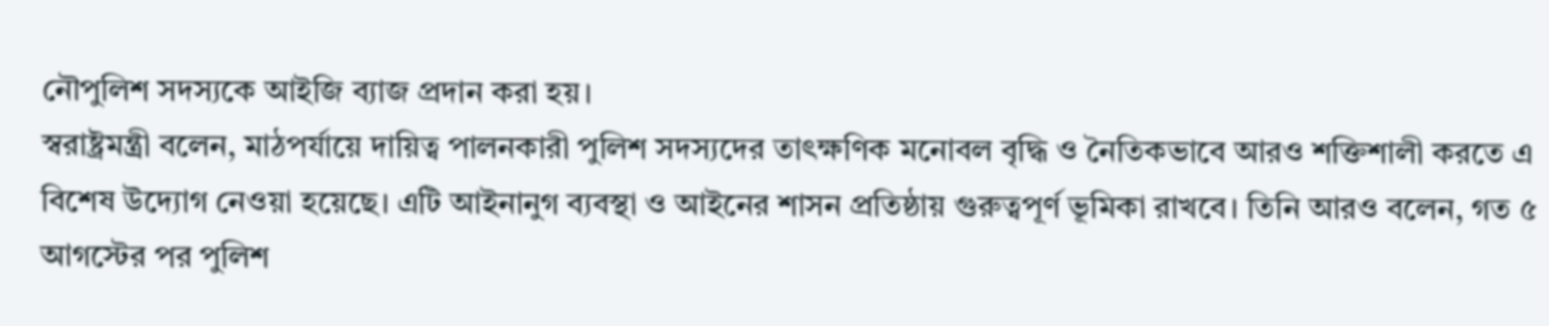নৌপুলিশ সদস্যকে আইজি ব্যাজ প্রদান করা হয়।
স্বরাষ্ট্রমন্ত্রী বলেন, মাঠপর্যায়ে দায়িত্ব পালনকারী পুলিশ সদস্যদের তাৎক্ষণিক মনোবল বৃদ্ধি ও নৈতিকভাবে আরও শক্তিশালী করতে এ বিশেষ উদ্যোগ নেওয়া হয়েছে। এটি আইনানুগ ব্যবস্থা ও আইনের শাসন প্রতিষ্ঠায় গুরুত্বপূর্ণ ভূমিকা রাখবে। তিনি আরও বলেন, গত ৫ আগস্টের পর পুলিশ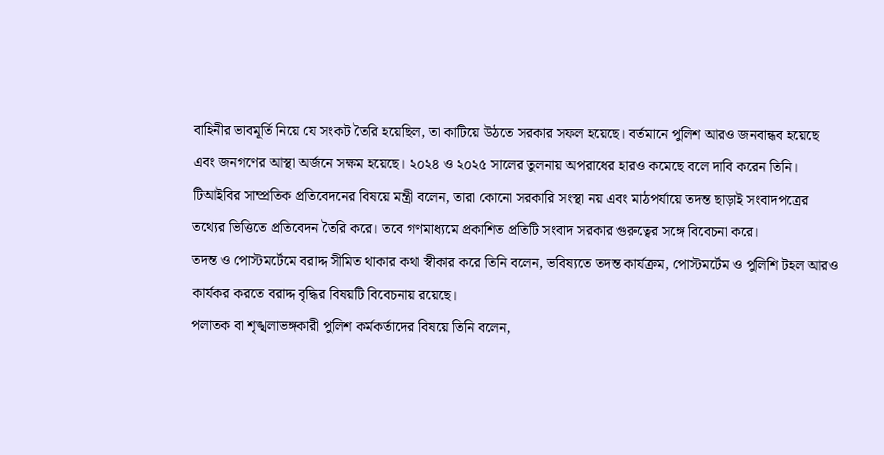বাহিনীর ভাবমূর্তি নিয়ে যে সংকট তৈরি হয়েছিল, তা কাটিয়ে উঠতে সরকার সফল হয়েছে। বর্তমানে পুলিশ আরও জনবান্ধব হয়েছে এবং জনগণের আস্থা অর্জনে সক্ষম হয়েছে। ২০২৪ ও ২০২৫ সালের তুলনায় অপরাধের হারও কমেছে বলে দাবি করেন তিনি।
টিআইবির সাম্প্রতিক প্রতিবেদনের বিষয়ে মন্ত্রী বলেন, তারা কোনো সরকারি সংস্থা নয় এবং মাঠপর্যায়ে তদন্ত ছাড়াই সংবাদপত্রের তথ্যের ভিত্তিতে প্রতিবেদন তৈরি করে। তবে গণমাধ্যমে প্রকাশিত প্রতিটি সংবাদ সরকার গুরুত্বের সঙ্গে বিবেচনা করে।
তদন্ত ও পোস্টমর্টেমে বরাদ্দ সীমিত থাকার কথা স্বীকার করে তিনি বলেন, ভবিষ্যতে তদন্ত কার্যক্রম, পোস্টমর্টেম ও পুলিশি টহল আরও কার্যকর করতে বরাদ্দ বৃদ্ধির বিষয়টি বিবেচনায় রয়েছে।
পলাতক বা শৃঙ্খলাভঙ্গকারী পুলিশ কর্মকর্তাদের বিষয়ে তিনি বলেন,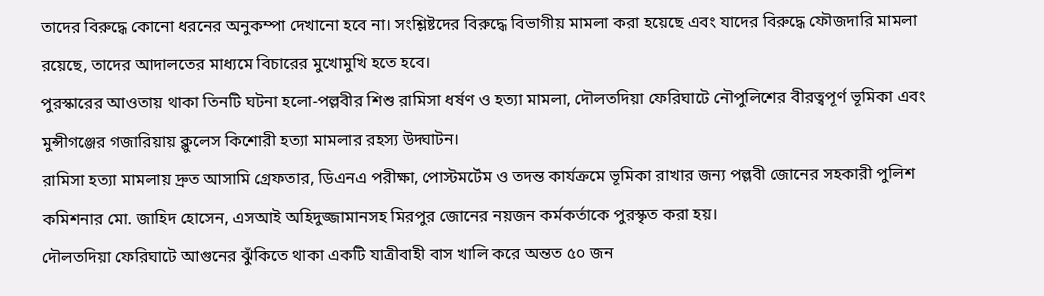তাদের বিরুদ্ধে কোনো ধরনের অনুকম্পা দেখানো হবে না। সংশ্লিষ্টদের বিরুদ্ধে বিভাগীয় মামলা করা হয়েছে এবং যাদের বিরুদ্ধে ফৌজদারি মামলা রয়েছে, তাদের আদালতের মাধ্যমে বিচারের মুখোমুখি হতে হবে।
পুরস্কারের আওতায় থাকা তিনটি ঘটনা হলো-পল্লবীর শিশু রামিসা ধর্ষণ ও হত্যা মামলা, দৌলতদিয়া ফেরিঘাটে নৌপুলিশের বীরত্বপূর্ণ ভূমিকা এবং মুন্সীগঞ্জের গজারিয়ায় ক্লুলেস কিশোরী হত্যা মামলার রহস্য উদ্ঘাটন।
রামিসা হত্যা মামলায় দ্রুত আসামি গ্রেফতার, ডিএনএ পরীক্ষা, পোস্টমর্টেম ও তদন্ত কার্যক্রমে ভূমিকা রাখার জন্য পল্লবী জোনের সহকারী পুলিশ কমিশনার মো. জাহিদ হোসেন, এসআই অহিদুজ্জামানসহ মিরপুর জোনের নয়জন কর্মকর্তাকে পুরস্কৃত করা হয়।
দৌলতদিয়া ফেরিঘাটে আগুনের ঝুঁকিতে থাকা একটি যাত্রীবাহী বাস খালি করে অন্তত ৫০ জন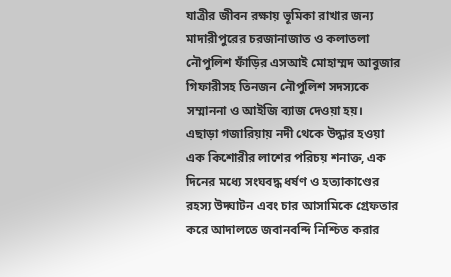যাত্রীর জীবন রক্ষায় ভূমিকা রাখার জন্য মাদারীপুরের চরজানাজাত ও কলাতলা নৌপুলিশ ফাঁড়ির এসআই মোহাম্মদ আবুজার গিফারীসহ তিনজন নৌপুলিশ সদস্যকে সম্মাননা ও আইজি ব্যাজ দেওয়া হয়।
এছাড়া গজারিয়ায় নদী থেকে উদ্ধার হওয়া এক কিশোরীর লাশের পরিচয় শনাক্ত, এক দিনের মধ্যে সংঘবদ্ধ ধর্ষণ ও হত্যাকাণ্ডের রহস্য উদ্ঘাটন এবং চার আসামিকে গ্রেফতার করে আদালতে জবানবন্দি নিশ্চিত করার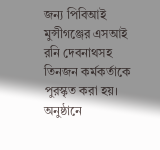জন্য পিবিআই মুন্সীগঞ্জের এসআই রনি দেবনাথসহ তিনজন কর্মকর্তাকে পুরস্কৃত করা হয়।
অনুষ্ঠানে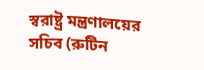স্বরাষ্ট্র মন্ত্রণালয়ের সচিব (রুটিন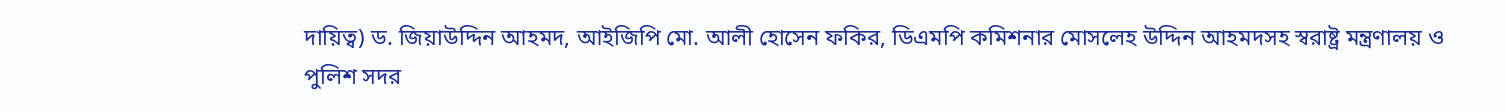দায়িত্ব) ড. জিয়াউদ্দিন আহমদ, আইজিপি মো. আলী হোসেন ফকির, ডিএমপি কমিশনার মোসলেহ উদ্দিন আহমদসহ স্বরাষ্ট্র মন্ত্রণালয় ও পুলিশ সদর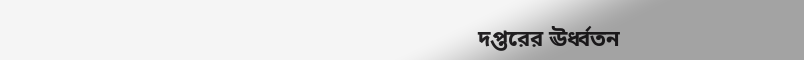দপ্তরের ঊর্ধ্বতন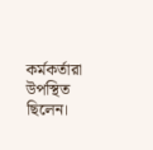কর্মকর্তারা উপস্থিত ছিলেন।